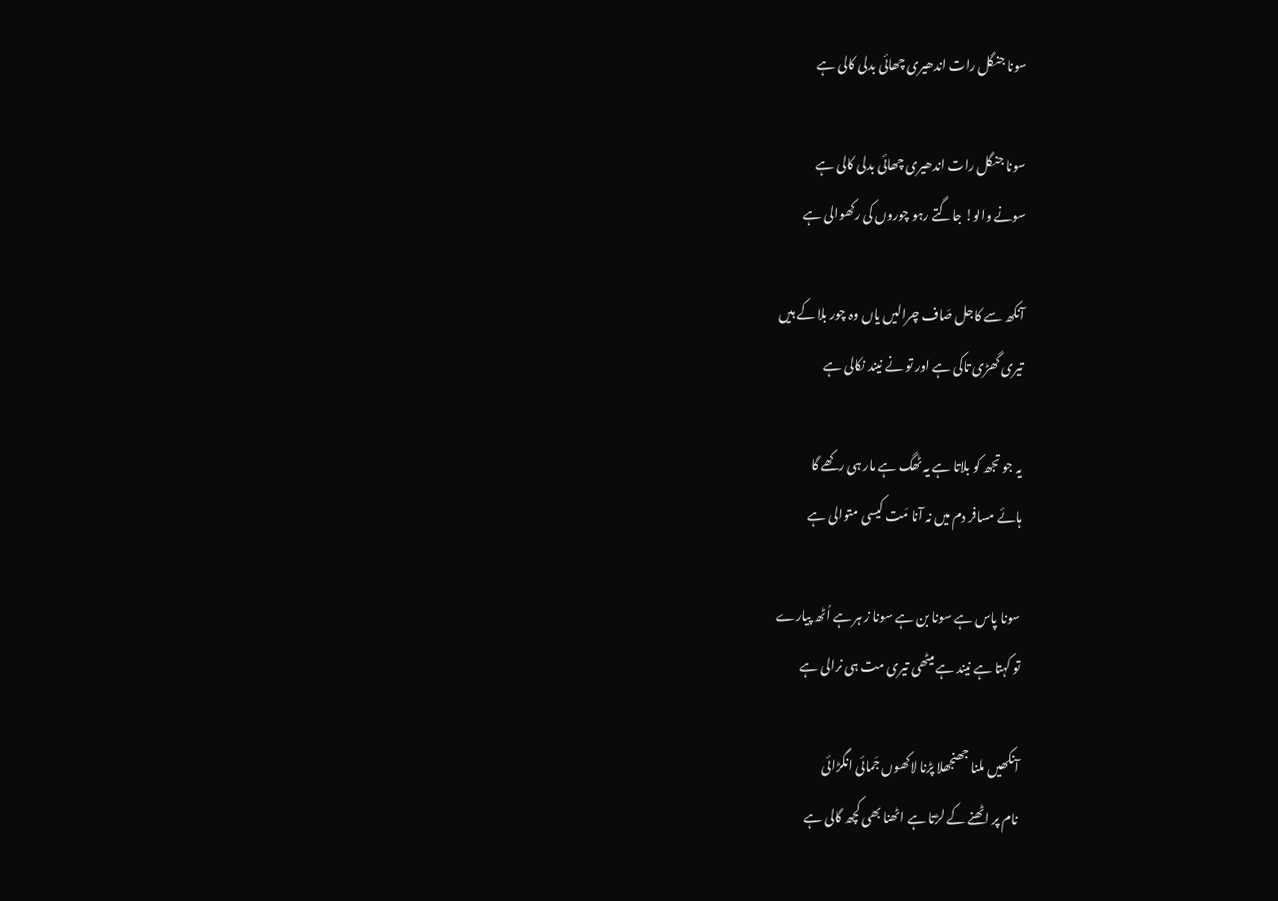سونا جنگل رات اندھیری چھائی بدلی کالی ہے

سونا جنگل رات اندھیری چھائی بدلی کالی ہے
سونے والو! جاگتے رہو چوروں کی رکھوالی ہے

آنکھ سے کاجل صَاف چرالیں یاں وہ چور بلا کے ہیں
تیری گھڑی تاکی ہے اور تو نے نیند نکالی ہے

یہ جو تجھ کو بلاتا ہے یہ ٹھگ ہے مار ہی رکھے گا
ہائے مسافر دم میں نہ آنا مَت کیسی متوالی ہے

سونا پاس ہے سونا بن ہے سونا ز ہر ہے اُٹھ پیارے
تو کہتا ہے نیند ہے میٹھی تیری مت ہی نرالی ہے

آنکھیں ملنا جھنجھلا پڑنا لاکھوں جَمائی انگڑائی
نام پر اٹھنے کے لڑتا ہے اٹھنا بھی کچھ گالی ہے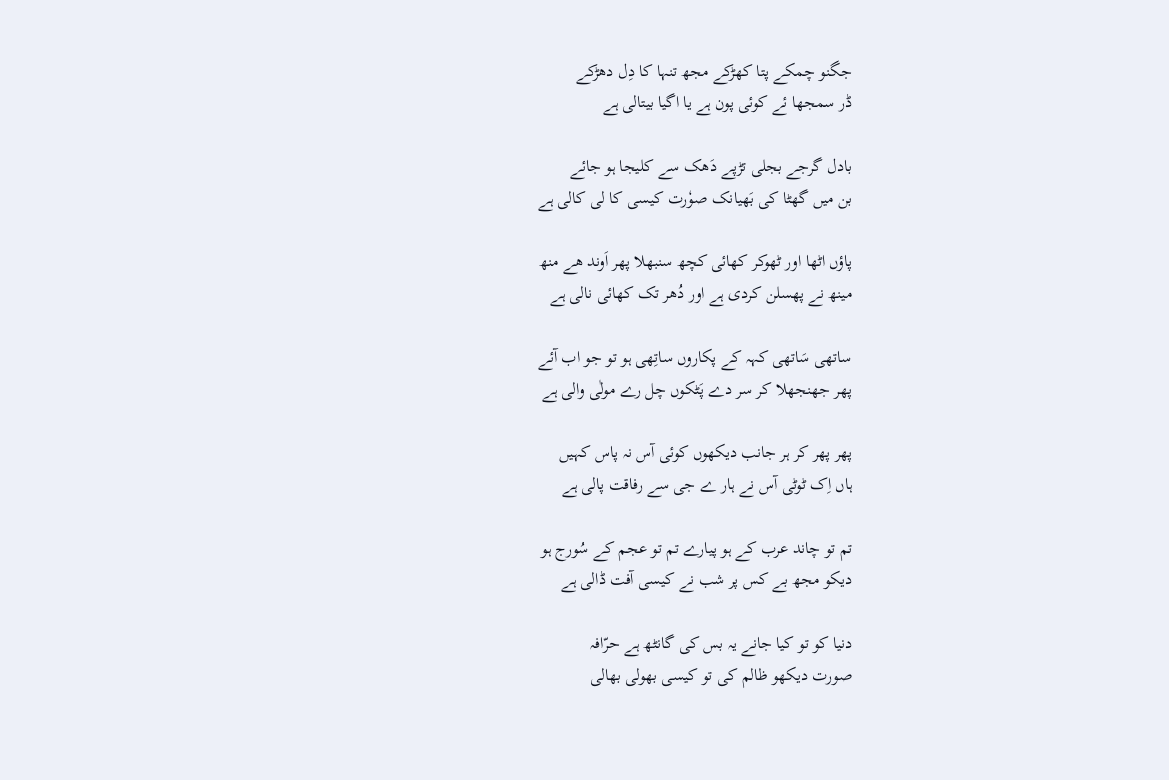جگنو چمکے پتا کھڑکے مجھ تنہا کا دِل دھڑکے
ڈر سمجھا ئے کوئی پون ہے یا اگیا بیتالی ہے

بادل گرجے بجلی تڑپے دَھک سے کلیجا ہو جائے
بن میں گھٹا کی بَھیانک صوٗرت کیسی کا لی کالی ہے

پاؤں اٹھا اور ٹھوکر کھائی کچھ سنبھلا پھر اَوند ھے منھ
مینھ نے پھسلن کردی ہے اور دُھر تک کھائی نالی ہے

ساتھی سَاتھی کہہ کے پکاروں ساتِھی ہو تو جو اب آئے
پھر جھنجھلا کر سر دے پَٹکوں چل رے مولٰی والی ہے

پھر پھر کر ہر جانب دیکھوں کوئی آس نہ پاس کہیں
ہاں اِک ٹوٹی آس نے ہار ے جی سے رفاقت پالی ہے

تم تو چاند عرب کے ہو پیارے تم تو عجم کے سُورج ہو
دیکو مجھ بے کس پر شب نے کیسی آفت ڈالی ہے

دنیا کو تو کیا جانے یہ بس کی گانٹھ ہے حرّافہ
صورت دیکھو ظالم کی تو کیسی بھولی بھالی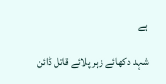ہے

شہد دکھائے زہر پلائے قاتل ڈائن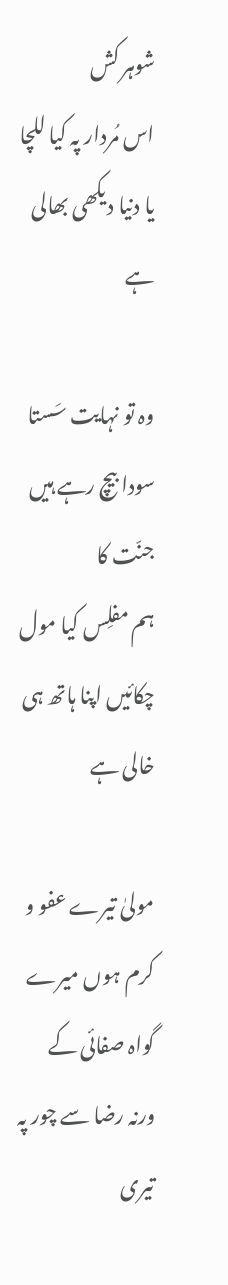شوہر کش
اس مُردار پہ کیا للچا یا دنیا دیکھی بھالی ہے

وہ تو نہایت سَستا سودا بیچ رہے ہیں جنّت کا
ہم مفلِس کیا مول چکائیں اپنا ہاتھ ہی خالی ہے

مولیٰ تیرے عفو و کرم ہوں میرے گواہ صفائی کے
ورنہ رضا سے چور پہ تیری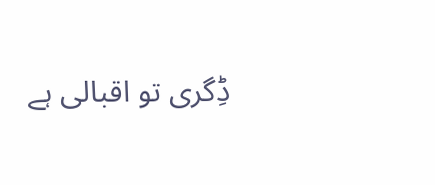ڈِگری تو اقبالی ہے